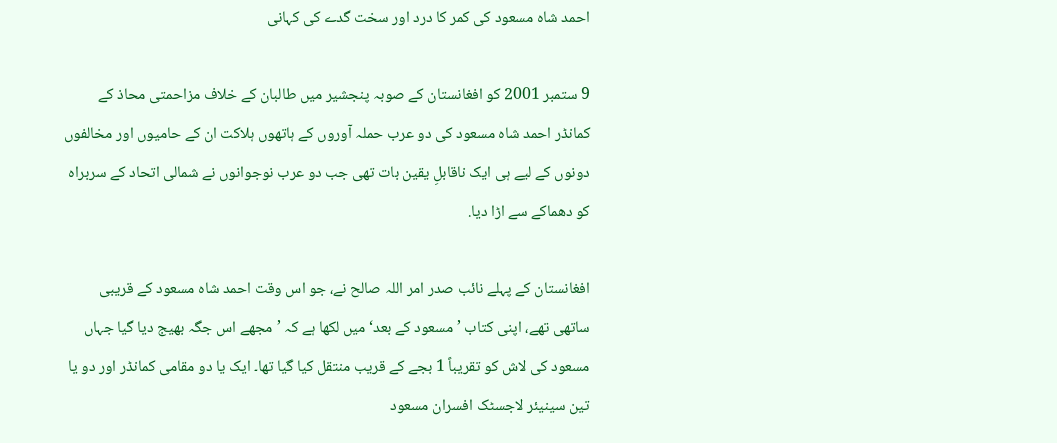احمد شاہ مسعود کی کمر کا درد اور سخت گدے کی کہانی

9 ستمبر 2001 کو افغانستان کے صوبہ پنجشیر میں طالبان کے خلاف مزاحمتی محاذ کے کمانڈر احمد شاہ مسعود کی دو عرب حملہ آوروں کے ہاتھوں ہلاکت ان کے حامیوں اور مخالفوں دونوں کے لیے ہی ایک ناقابلِ یقین بات تھی جب دو عرب نوجوانوں نے شمالی اتحاد کے سربراہ کو دھماکے سے اڑا دیا.

افغانستان کے پہلے نائب صدر امر اللہ صالح نے، جو اس وقت احمد شاہ مسعود کے قریبی ساتھی تھے، اپنی کتاب ’مسعود کے بعد‘ میں لکھا ہے کہ ’مجھے اس جگہ بھیج دیا گیا جہاں مسعود کی لاش کو تقریباً 1 بجے کے قریب منتقل کیا گیا تھا۔ ایک یا دو مقامی کمانڈر اور دو یا تین سینیئر لاجسٹک افسران مسعود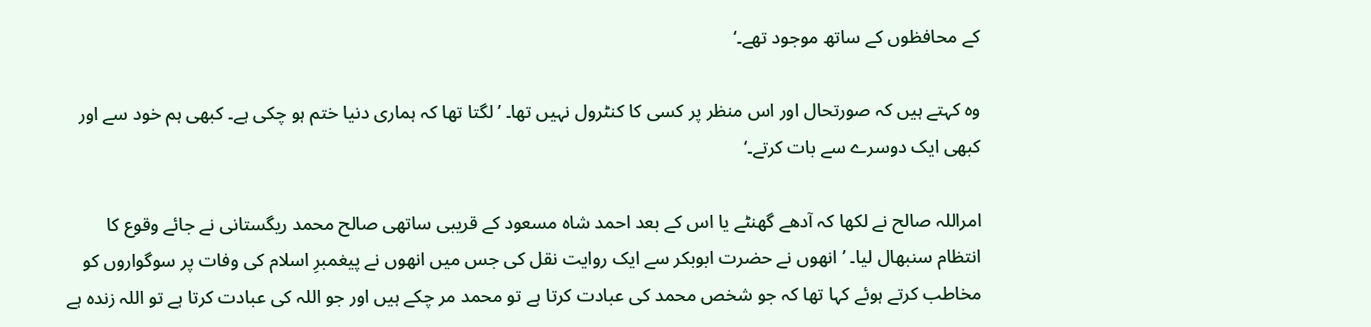کے محافظوں کے ساتھ موجود تھے۔‘

وہ کہتے ہیں کہ صورتحال اور اس منظر پر کسی کا کنٹرول نہیں تھا۔ ’لگتا تھا کہ ہماری دنیا ختم ہو چکی ہے۔ کبھی ہم خود سے اور کبھی ایک دوسرے سے بات کرتے۔‘

امراللہ صالح نے لکھا کہ آدھے گھنٹے یا اس کے بعد احمد شاہ مسعود کے قریبی ساتھی صالح محمد ریگستانی نے جائے وقوع کا انتظام سنبھال لیا۔ ’انھوں نے حضرت ابوبکر سے ایک روایت نقل کی جس میں انھوں نے پیغمبرِ اسلام کی وفات پر سوگواروں کو مخاطب کرتے ہوئے کہا تھا کہ جو شخص محمد کی عبادت کرتا ہے تو محمد مر چکے ہیں اور جو اللہ کی عبادت کرتا ہے تو اللہ زندہ ہے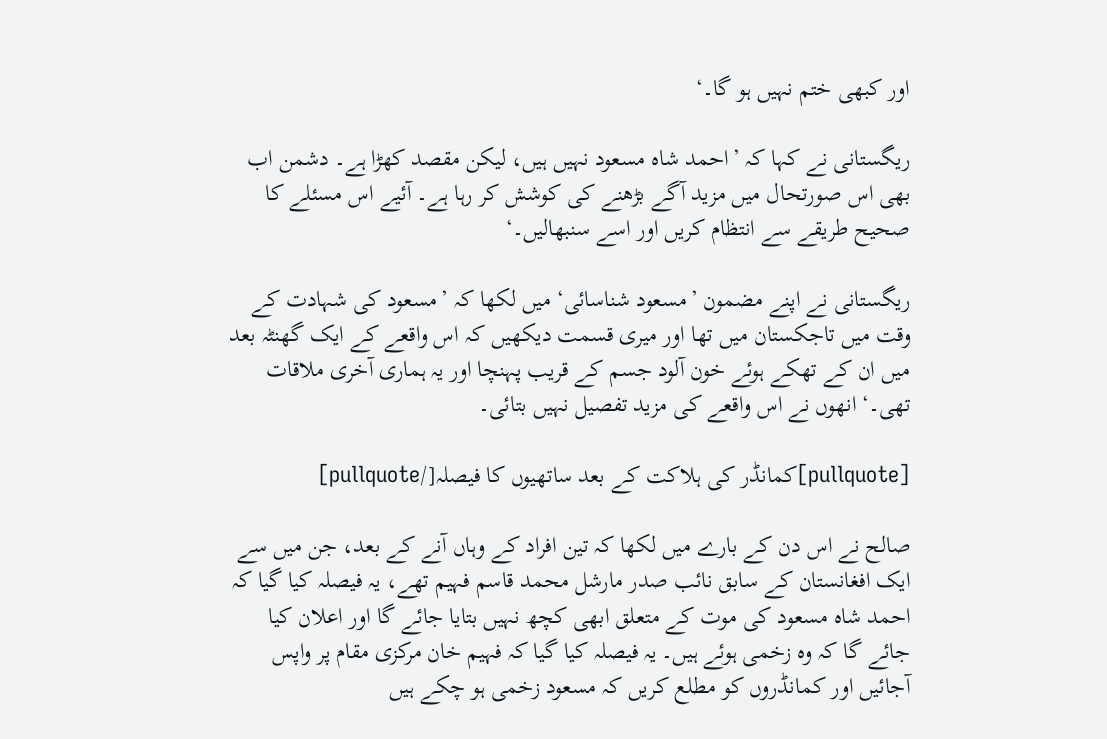اور کبھی ختم نہیں ہو گا۔‘

ریگستانی نے کہا کہ ’احمد شاہ مسعود نہیں ہیں، لیکن مقصد کھڑا ہے۔ دشمن اب بھی اس صورتحال میں مزید آگے بڑھنے کی کوشش کر رہا ہے۔ آئیے اس مسئلے کا صحیح طریقے سے انتظام کریں اور اسے سنبھالیں۔‘

ریگستانی نے اپنے مضمون ’مسعود شناسائی‘ میں لکھا کہ ’مسعود کی شہادت کے وقت میں تاجکستان میں تھا اور میری قسمت دیکھیں کہ اس واقعے کے ایک گھنٹہ بعد میں ان کے تھکے ہوئے خون آلود جسم کے قریب پہنچا اور یہ ہماری آخری ملاقات تھی۔‘ انھوں نے اس واقعے کی مزید تفصیل نہیں بتائی۔

[pullquote]کمانڈر کی ہلاکت کے بعد ساتھیوں کا فیصلہ[/pullquote]

صالح نے اس دن کے بارے میں لکھا کہ تین افراد کے وہاں آنے کے بعد، جن میں سے ایک افغانستان کے سابق نائب صدر مارشل محمد قاسم فہیم تھے، یہ فیصلہ کیا گیا کہ احمد شاہ مسعود کی موت کے متعلق ابھی کچھ نہیں بتایا جائے گا اور اعلان کیا جائے گا کہ وہ زخمی ہوئے ہیں۔ یہ فیصلہ کیا گیا کہ فہیم خان مرکزی مقام پر واپس آجائیں اور کمانڈروں کو مطلع کریں کہ مسعود زخمی ہو چکے ہیں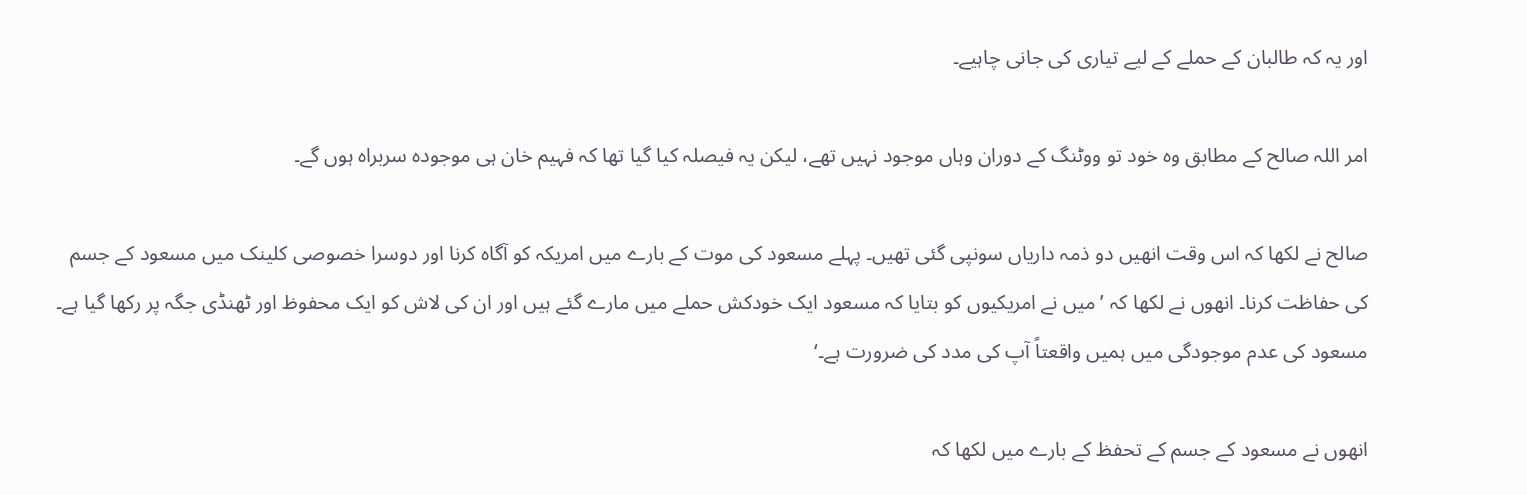اور یہ کہ طالبان کے حملے کے لیے تیاری کی جانی چاہیے۔

امر اللہ صالح کے مطابق وہ خود تو ووٹنگ کے دوران وہاں موجود نہیں تھے، لیکن یہ فیصلہ کیا گیا تھا کہ فہیم خان ہی موجودہ سربراہ ہوں گے۔

صالح نے لکھا کہ اس وقت انھیں دو ذمہ داریاں سونپی گئی تھیں۔ پہلے مسعود کی موت کے بارے میں امریکہ کو آگاہ کرنا اور دوسرا خصوصی کلینک میں مسعود کے جسم کی حفاظت کرنا۔ انھوں نے لکھا کہ ’میں نے امریکیوں کو بتایا کہ مسعود ایک خودکش حملے میں مارے گئے ہیں اور ان کی لاش کو ایک محفوظ اور ٹھنڈی جگہ پر رکھا گیا ہے۔ مسعود کی عدم موجودگی میں ہمیں واقعتاً آپ کی مدد کی ضرورت ہے۔‘

انھوں نے مسعود کے جسم کے تحفظ کے بارے میں لکھا کہ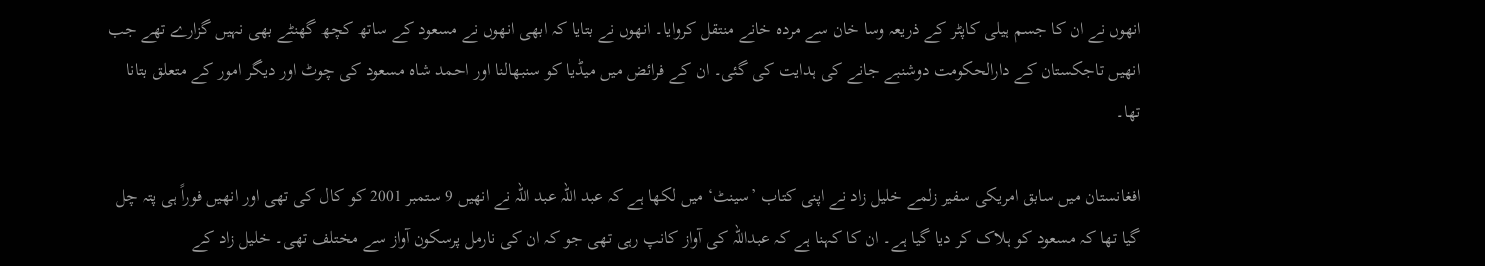انھوں نے ان کا جسم ہیلی کاپٹر کے ذریعہ وسا خان سے مردہ خانے منتقل کروایا۔ انھوں نے بتایا کہ ابھی انھوں نے مسعود کے ساتھ کچھ گھنٹے بھی نہیں گزارے تھے جب انھیں تاجکستان کے دارالحکومت دوشنبے جانے کی ہدایت کی گئی۔ ان کے فرائض میں میڈیا کو سنبھالنا اور احمد شاہ مسعود کی چوٹ اور دیگر امور کے متعلق بتانا تھا۔

افغانستان میں سابق امریکی سفیر زلمے خلیل زاد نے اپنی کتاب ’سینٹ‘ میں لکھا ہے کہ عبد اللہ عبد اللہ نے انھیں 9 ستمبر 2001 کو کال کی تھی اور انھیں فوراً ہی پتہ چل گیا تھا کہ مسعود کو ہلاک کر دیا گیا ہے۔ ان کا کہنا ہے کہ عبداللہ کی آواز کانپ رہی تھی جو کہ ان کی نارمل پرسکون آواز سے مختلف تھی۔ خلیل زاد کے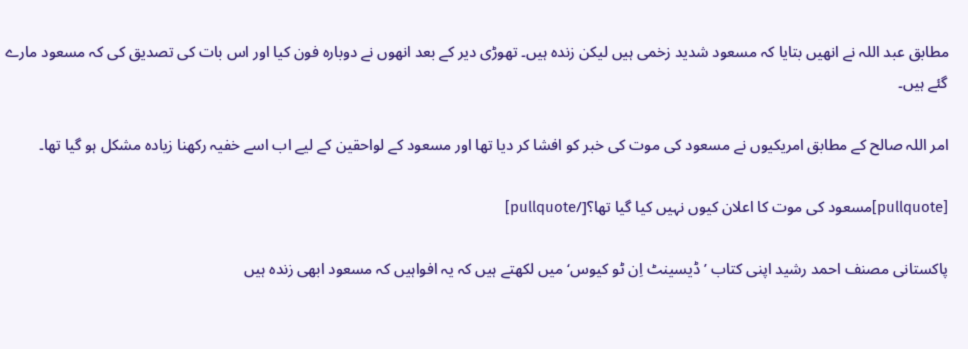مطابق عبد اللہ نے انھیں بتایا کہ مسعود شدید زخمی ہیں لیکن زندہ ہیں۔ تھوڑی دیر کے بعد انھوں نے دوبارہ فون کیا اور اس بات کی تصدیق کی کہ مسعود مارے گئے ہیں۔

امر اللہ صالح کے مطابق امریکیوں نے مسعود کی موت کی خبر کو افشا کر دیا تھا اور مسعود کے لواحقین کے لیے اب اسے خفیہ رکھنا زیادہ مشکل ہو گیا تھا۔

[pullquote]مسعود کی موت کا اعلان کیوں نہیں کیا گیا تھا؟[/pullquote]

پاکستانی مصنف احمد رشید اپنی کتاب ’ڈیسینٹ اِن ٹو کیوس‘ میں لکھتے ہیں کہ یہ افواہیں کہ مسعود ابھی زندہ ہیں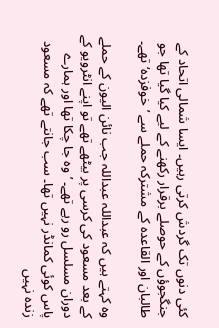کئی دنوں تک گردش کرتی رہیں۔ ایسا شمالی اتحاد کے جنگجوؤں کے حوصلے برقرار رکھنے کے لیے کیا گیا تھا جو طالبان اور القاعدہ کے مشترکہ حملے سے ’خوفزدہ‘ تھے۔

وہ کہتے ہیں کہ عبداللہ عبداللہ جب نائن الیون کے حملے کے بعد مسعود کی کرسی پر بیٹھے تھے تو اپنے انٹرویو کے دوران مسلسل رو رہے تھے۔ ’وہ جا چکا تھا اور ہمارے پاس کوئی کمانڈر نہیں تھا۔ سب جانتے تھے کہ مسعود زندہ نہیں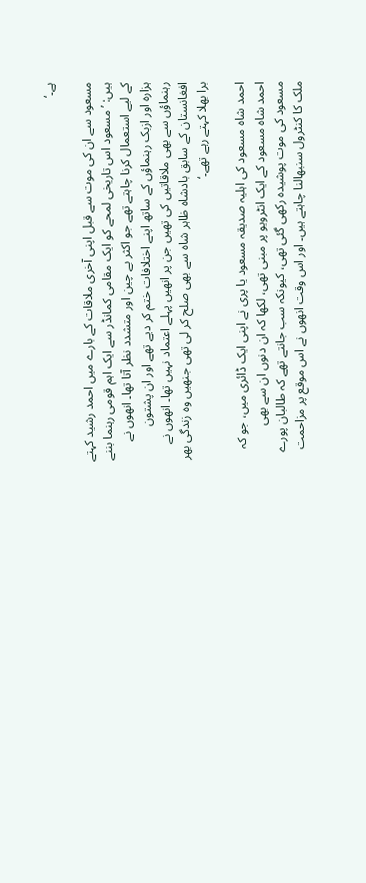ہے۔‘

مسعود سے ان کی موت سے قبل اپنی آخری ملاقات کے بارے میں احمد رشید کہتے ہیں: ’مسعود اس تاریخی لمحے کو ایک مقامی کمانڈر سے ایک اہم قومی رہنما بننے کے لیے استعمال کرنا چاہتے تھے جو اکثر بے چین اور متشدد نظر آتا تھا۔ انھوں نے ہزارہ اور ازبک رہنماؤں کے ساتھ اپنے اختلافات ختم کر دیے تھے اور ان پشتون رہنماؤں سے بھی ملاقاتیں کی تھیں جن پر انھیں پہلے اعتماد نہیں تھا۔ انھوں نے افغانستان کے سابق بادشاہ ظاہر شاہ سے بھی صلح کر لی تھی جنھیں وہ زندگی بھر برا بھلا کہتے رہے تھے۔‘

احمد شاہ مسعود کی اہلیہ صدیقہ مسعود یا پری نے اپنی ایک ڈائری میں، جو کہ احمد شاہ مسعود کے ایک انٹرویو پر مبنی تھی، لکھا کہ ان دنوں ان سے بھی مسعود کی موت پوشیدہ رکھی گئی تھی، کیونکہ سب جانتے تھے کہ طالبان پورے ملک کا کنٹرول سنبھالنا چاہتے ہیں۔ اور اس وقت انھوں نے اس موقع پر مزاحمت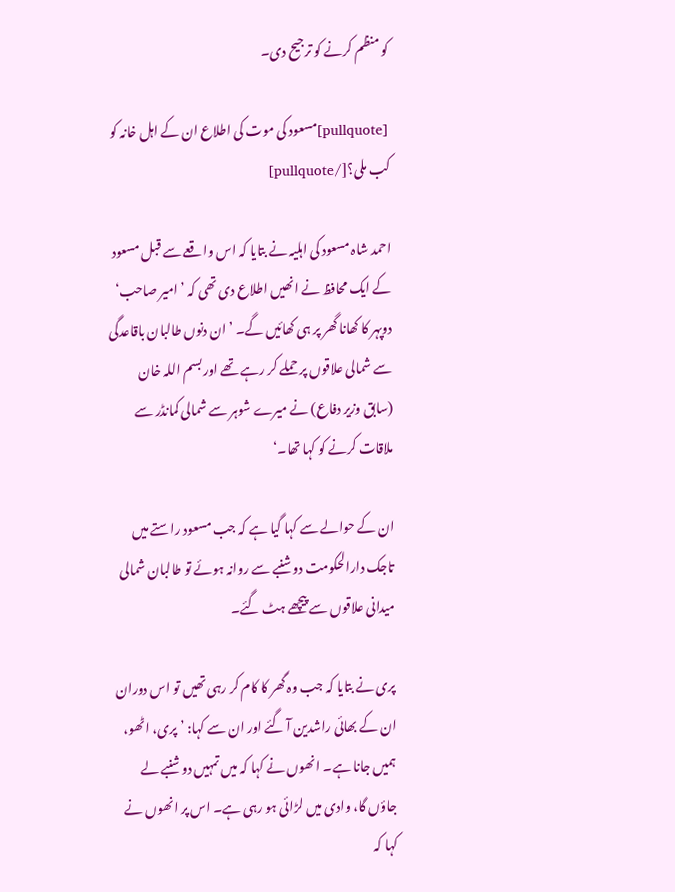کو منظم کرنے کو ترجیح دی۔

[pullquote]مسعود کی موت کی اطلاع ان کے اہل خانہ کو کب ملی؟[/pullquote]

احمد شاہ مسعود کی اہلیہ نے بتایا کہ اس واقعے سے قبل مسعود کے ایک محافظ نے انھیں اطلاع دی تھی کہ ’امیر صاحب‘ دوپہر کا کھانا گھر پر ہی کھائیں گے۔ ’ان دنوں طالبان باقاعدگی سے شمالی علاقوں پر حملے کر رہے تھے اور بسم اللہ خان (سابق وزیر دفاع) نے میرے شوہر سے شمالی کمانڈر سے ملاقات کرنے کو کہا تھا۔‘

ان کے حوالے سے کہا گیا ہے کہ جب مسعود راستے میں تاجک دارالحکومت دوشنبے سے روانہ ہوئے تو طالبان شمالی میدانی علاقوں سے پیچھے ہٹ گئے۔

پری نے بتایا کہ جب وہ گھر کا کام کر رہی تھیں تو اس دوران ان کے بھائی راشدین آ گئے اور ان سے کہا: ’پری، اٹھو، ہمیں جانا ہے۔ انھوں نے کہا کہ میں تمہیں دوشنبے لے جاؤں گا، وادی میں لڑائی ہو رہی ہے۔ اس پر انھوں نے کہا کہ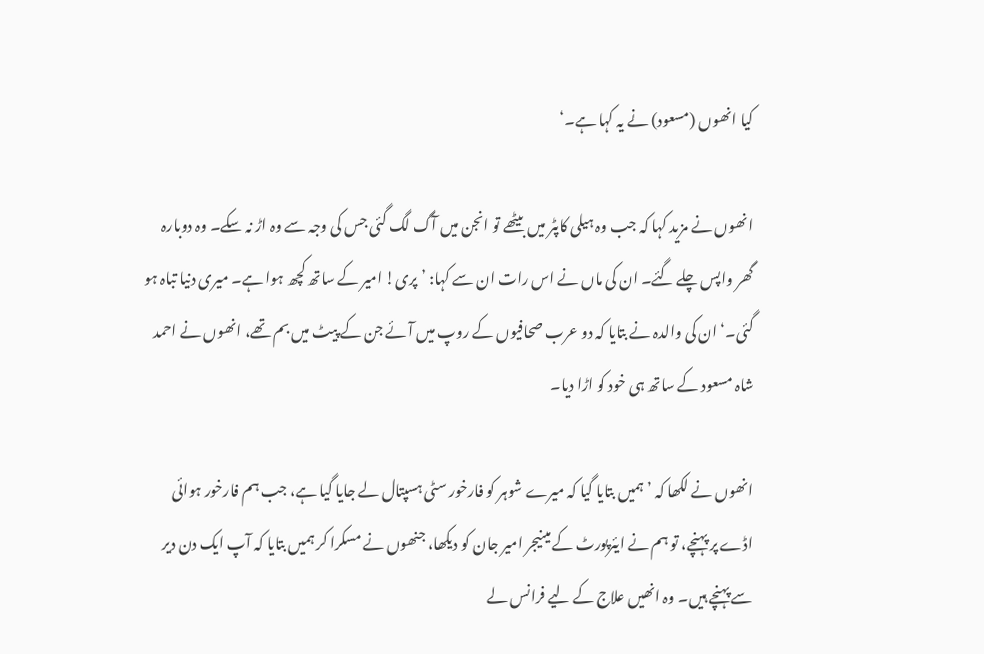کیا انھوں (مسعود) نے یہ کہا ہے۔‘

انھوں نے مزید کہا کہ جب وہ ہیلی کاپٹر میں بیٹھے تو انجن میں آگ لگ گئی جس کی وجہ سے وہ اڑ نہ سکے۔ وہ دوبارہ گھر واپس چلے گئے۔ ان کی ماں نے اس رات ان سے کہا: ’پری! امیر کے ساتھ کچھ ہوا ہے۔ میری دنیا تباہ ہو گئی۔‘ ان کی والدہ نے بتایا کہ دو عرب صحافیوں کے روپ میں آئے جن کے پیٹ میں بم تھے، انھوں نے احمد شاہ مسعود کے ساتھ ہی خود کو اڑا دیا۔

انھوں نے لکھا کہ ’ہمیں بتایا گیا کہ میرے شوہر کو فارخور سٹی ہسپتال لے جایا گیا ہے، جب ہم فارخور ہوائی اڈے پر پہنچے، تو ہم نے ایئرپورٹ کے مینیجر امیر جان کو دیکھا، جنھوں نے مسکرا کر ہمیں بتایا کہ آپ ایک دن دیر سے پہنچے ہیں۔ وہ انھیں علاج کے لیے فرانس لے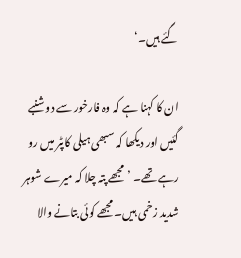گئے ہیں۔‘

ان کا کہنا ہے کہ وہ فارخور سے دوشنبے گئیں اور دیکھا کہ سبھی ہیلی کاپٹر میں رو رہے تھے۔ ’مجھے پتہ چلا کہ میرے شوہر شدید زخمی ہیں۔ مجھے کوئی بتانے والا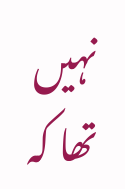نہیں تھا کہ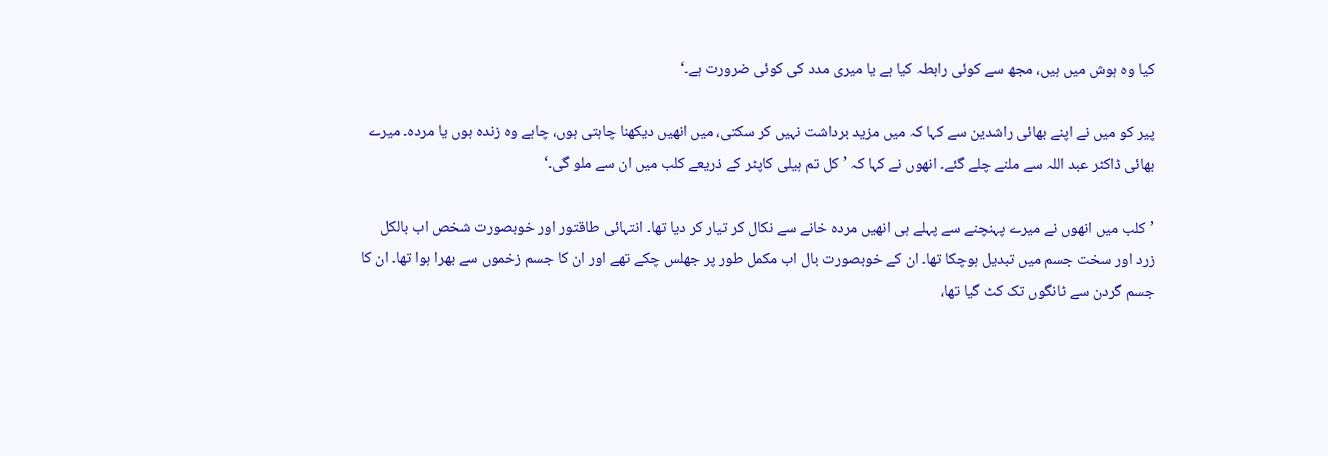کیا وہ ہوش میں ہیں، مجھ سے کوئی رابطہ کیا ہے یا میری مدد کی کوئی ضرورت ہے۔‘

پیر کو میں نے اپنے بھائی راشدین سے کہا کہ میں مزید برداشت نہیں کر سکتی، میں انھیں دیکھنا چاہتی ہوں، چاہے وہ زندہ ہوں یا مردہ۔ میرے بھائی ڈاکٹر عبد اللہ سے ملنے چلے گئے۔ انھوں نے کہا کہ ’کل تم ہیلی کاپٹر کے ذریعے کلب میں ان سے ملو گی۔‘

’کلب میں انھوں نے میرے پہنچنے سے پہلے ہی انھیں مردہ خانے سے نکال کر تیار کر دیا تھا۔ انتہائی طاقتور اور خوبصورت شخص اب بالکل زرد اور سخت جسم میں تبدیل ہوچکا تھا۔ ان کے خوبصورت بال اب مکمل طور پر جھلس چکے تھے اور ان کا جسم زخموں سے بھرا ہوا تھا۔ ان کا جسم گردن سے ٹانگوں تک کٹ گیا تھا،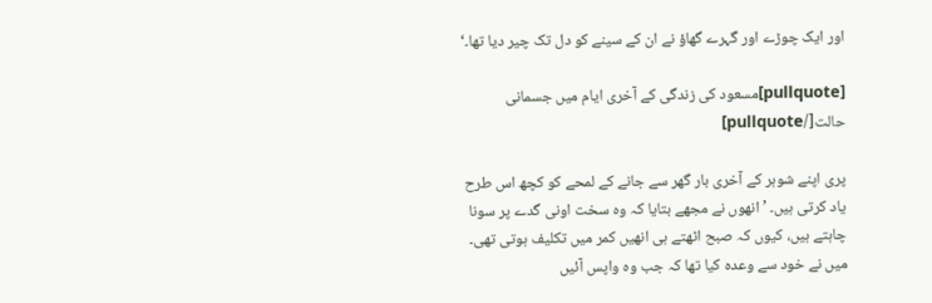اور ایک چوڑے اور گہرے گھاؤ نے ان کے سینے کو دل تک چیر دیا تھا۔‘

[pullquote]مسعود کی زندگی کے آخری ایام میں جسمانی حالت[/pullquote]

پری اپنے شوہر کے آخری بار گھر سے جانے کے لمحے کو کچھ اس طرح یاد کرتی ہیں۔ ’انھوں نے مجھے بتایا کہ وہ سخت اونی گدے پر سونا چاہتے ہیں، کیوں کہ صبح اٹھتے ہی انھیں کمر میں تکلیف ہوتی تھی۔ میں نے خود سے وعدہ کیا تھا کہ جب وہ واپس آئیں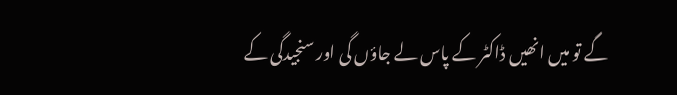گے تو میں انھیں ڈاکٹر کے پاس لے جاؤں گی اور سنجیدگی کے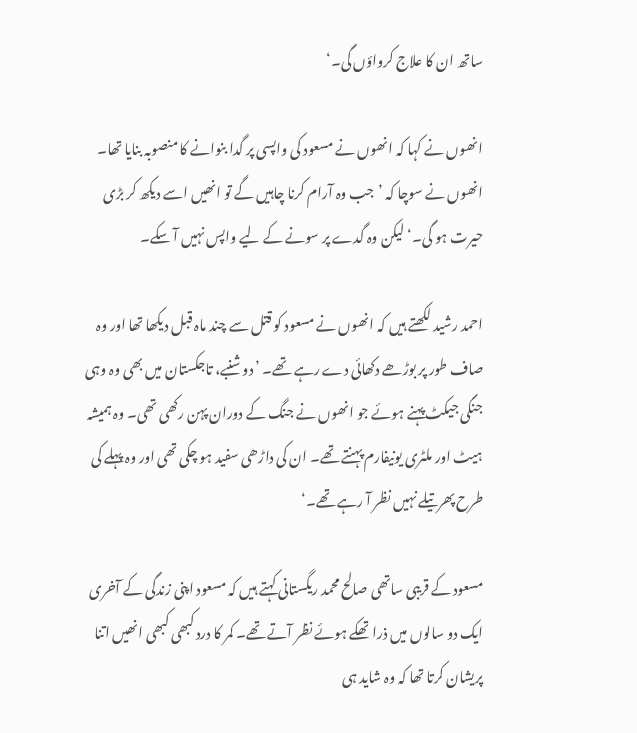ساتھ ان کا علاج کرواؤں گی۔‘

انھوں نے کہا کہ انھوں نے مسعود کی واپسی پر گدا بنوانے کا منصوبہ بنایا تھا۔ انھوں نے سوچا کہ ’جب وہ آرام کرنا چاہیں گے تو انھیں اسے دیکھ کر بڑی حیرت ہو گی۔‘ لیکن وہ گدے پر سونے کے لیے واپس نہیں آ سکے۔

احمد رشید لکھتے ہیں کہ انھوں نے مسعود کو قتل سے چند ماہ قبل دیکھا تھا اور وہ صاف طور پر بوڑھے دکھائی دے رہے تھے۔ ’دوشنبے، تاجکستان میں بھی وہ وہی جنگی جیکٹ پہنے ہوئے جو انھوں نے جنگ کے دوران پہن رکھی تھی۔ وہ ہمیشہ ہیٹ اور ملٹری یونیفارم پہنتے تھے۔ ان کی داڑھی سفید ہو چکی تھی اور وہ پہلے کی طرح پھرتیلے نہیں نظر آ رہے تھے۔‘

مسعود کے قریبی ساتھی صالح محمد ریگستانی کہتے ہیں کہ مسعود اپنی زندگی کے آخری ایک دو سالوں میں ذرا تھکے ہوئے نظر آتے تھے۔ کمر کا درد کبھی کبھی انھیں اتنا پریشان کرتا تھا کہ وہ شاید ہی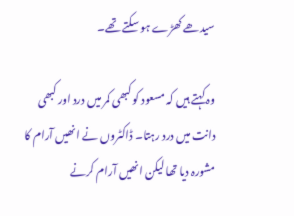سیدھے کھڑے ہو سکتے تھے۔

وہ کہتے ہیں کہ مسعود کو کبھی کمر میں درد اور کبھی دانت میں درد رہتا۔ ڈاکٹروں نے انھیں آرام کا مشورہ دیا تھا لیکن انھیں آرام کرنے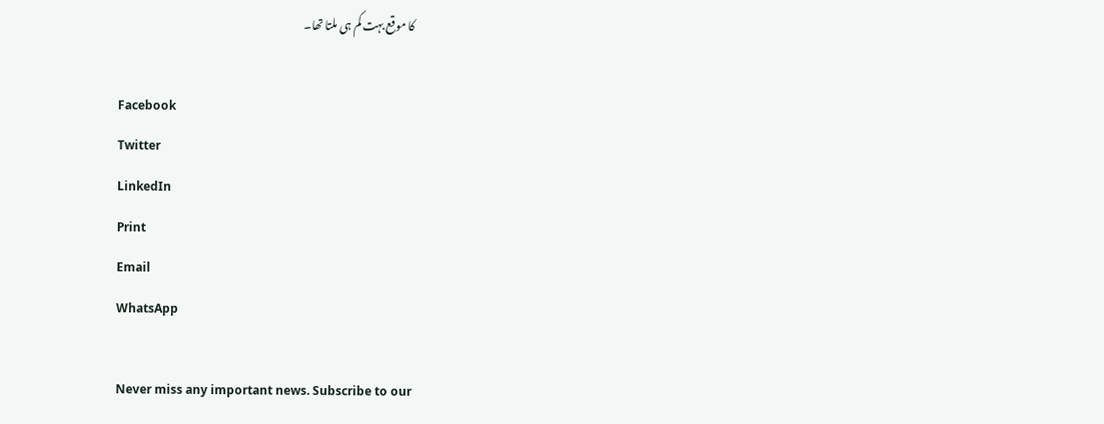کا موقع بہت کم ہی ملتا تھا۔

Facebook
Twitter
LinkedIn
Print
Email
WhatsApp

Never miss any important news. Subscribe to our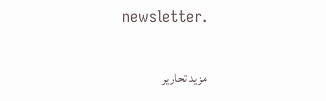newsletter.

مزید تحاریر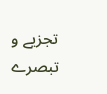تجزیے و تبصرے